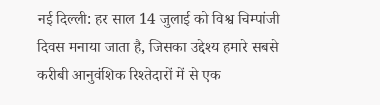नई दिल्ली: हर साल 14 जुलाई को विश्व चिम्पांजी दिवस मनाया जाता है, जिसका उद्देश्य हमारे सबसे करीबी आनुवंशिक रिश्तेदारों में से एक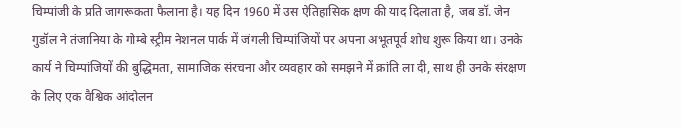चिम्पांजी के प्रति जागरूकता फैलाना है। यह दिन 1960 में उस ऐतिहासिक क्षण की याद दिलाता है, जब डॉ. जेन गुडॉल ने तंजानिया के गोम्बे स्ट्रीम नेशनल पार्क में जंगली चिम्पांजियों पर अपना अभूतपूर्व शोध शुरू किया था। उनके कार्य ने चिम्पांजियों की बुद्धिमता, सामाजिक संरचना और व्यवहार को समझने में क्रांति ला दी, साथ ही उनके संरक्षण के लिए एक वैश्विक आंदोलन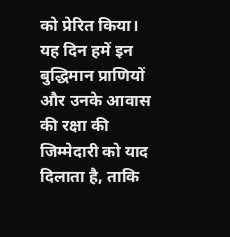को प्रेरित किया।
यह दिन हमें इन बुद्धिमान प्राणियों और उनके आवास की रक्षा की जिम्मेदारी को याद दिलाता है, ताकि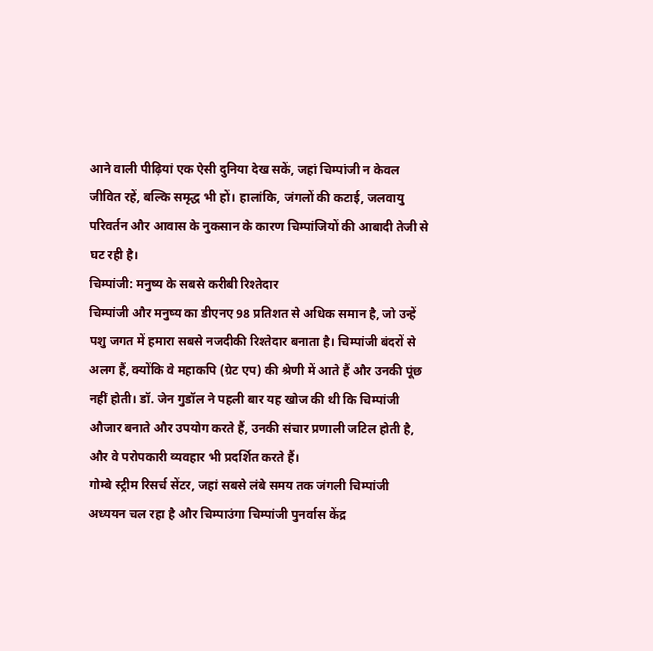आने वाली पीढ़ियां एक ऐसी दुनिया देख सकें, जहां चिम्पांजी न केवल जीवित रहें, बल्कि समृद्ध भी हों। हालांकि, जंगलों की कटाई, जलवायु परिवर्तन और आवास के नुकसान के कारण चिम्पांजियों की आबादी तेजी से घट रही है।
चिम्पांजी: मनुष्य के सबसे करीबी रिश्तेदार
चिम्पांजी और मनुष्य का डीएनए 98 प्रतिशत से अधिक समान है, जो उन्हें पशु जगत में हमारा सबसे नजदीकी रिश्तेदार बनाता है। चिम्पांजी बंदरों से अलग हैं, क्योंकि वे महाकपि (ग्रेट एप) की श्रेणी में आते हैं और उनकी पूंछ नहीं होती। डॉ. जेन गुडॉल ने पहली बार यह खोज की थी कि चिम्पांजी औजार बनाते और उपयोग करते हैं, उनकी संचार प्रणाली जटिल होती है, और वे परोपकारी व्यवहार भी प्रदर्शित करते हैं।
गोम्बे स्ट्रीम रिसर्च सेंटर, जहां सबसे लंबे समय तक जंगली चिम्पांजी अध्ययन चल रहा है और चिम्पाउंगा चिम्पांजी पुनर्वास केंद्र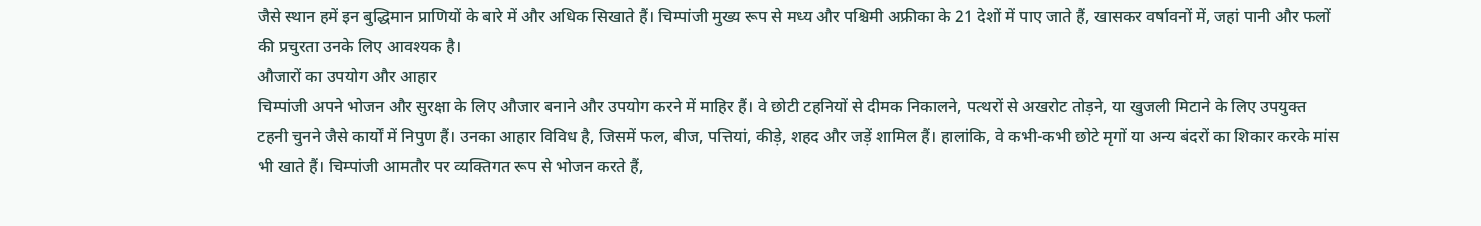जैसे स्थान हमें इन बुद्धिमान प्राणियों के बारे में और अधिक सिखाते हैं। चिम्पांजी मुख्य रूप से मध्य और पश्चिमी अफ्रीका के 21 देशों में पाए जाते हैं, खासकर वर्षावनों में, जहां पानी और फलों की प्रचुरता उनके लिए आवश्यक है।
औजारों का उपयोग और आहार
चिम्पांजी अपने भोजन और सुरक्षा के लिए औजार बनाने और उपयोग करने में माहिर हैं। वे छोटी टहनियों से दीमक निकालने, पत्थरों से अखरोट तोड़ने, या खुजली मिटाने के लिए उपयुक्त टहनी चुनने जैसे कार्यों में निपुण हैं। उनका आहार विविध है, जिसमें फल, बीज, पत्तियां, कीड़े, शहद और जड़ें शामिल हैं। हालांकि, वे कभी-कभी छोटे मृगों या अन्य बंदरों का शिकार करके मांस भी खाते हैं। चिम्पांजी आमतौर पर व्यक्तिगत रूप से भोजन करते हैं,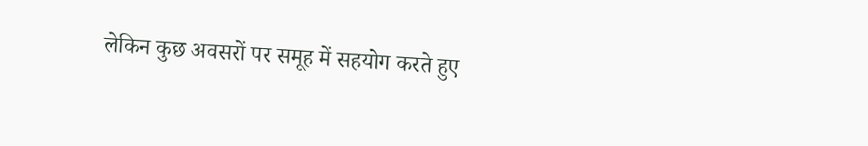लेकिन कुछ अवसरों पर समूह में सहयोग करते हुए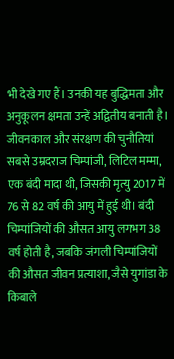भी देखे गए हैं। उनकी यह बुद्धिमता और अनुकूलन क्षमता उन्हें अद्वितीय बनाती है।
जीवनकाल और संरक्षण की चुनौतियां
सबसे उम्रदराज चिम्पांजी, लिटिल मम्मा, एक बंदी मादा थी, जिसकी मृत्यु 2017 में 76 से 82 वर्ष की आयु में हुई थी। बंदी चिम्पांजियों की औसत आयु लगभग 38 वर्ष होती है, जबकि जंगली चिम्पांजियों की औसत जीवन प्रत्याशा, जैसे युगांडा के किबाले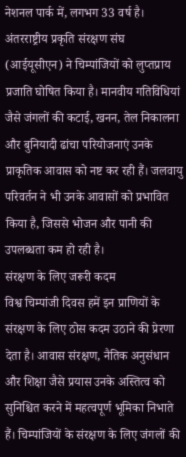नेशनल पार्क में, लगभग 33 वर्ष है। अंतरराष्ट्रीय प्रकृति संरक्षण संघ (आईयूसीएन) ने चिम्पांजियों को लुप्तप्राय प्रजाति घोषित किया है। मानवीय गतिविधियां जैसे जंगलों की कटाई, खनन, तेल निकालना और बुनियादी ढांचा परियोजनाएं उनके प्राकृतिक आवास को नष्ट कर रही हैं। जलवायु परिवर्तन ने भी उनके आवासों को प्रभावित किया है, जिससे भोजन और पानी की उपलब्धता कम हो रही है।
संरक्षण के लिए जरूरी कदम
विश्व चिम्पांजी दिवस हमें इन प्राणियों के संरक्षण के लिए ठोस कदम उठाने की प्रेरणा देता है। आवास संरक्षण, नैतिक अनुसंधान और शिक्षा जैसे प्रयास उनके अस्तित्व को सुनिश्चित करने में महत्वपूर्ण भूमिका निभाते हैं। चिम्पांजियों के संरक्षण के लिए जंगलों की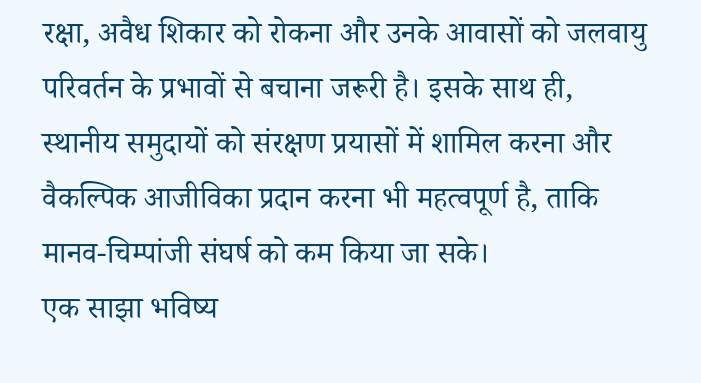रक्षा, अवैध शिकार को रोकना और उनके आवासों को जलवायु परिवर्तन के प्रभावों से बचाना जरूरी है। इसके साथ ही, स्थानीय समुदायों को संरक्षण प्रयासों में शामिल करना और वैकल्पिक आजीविका प्रदान करना भी महत्वपूर्ण है, ताकि मानव-चिम्पांजी संघर्ष को कम किया जा सके।
एक साझा भविष्य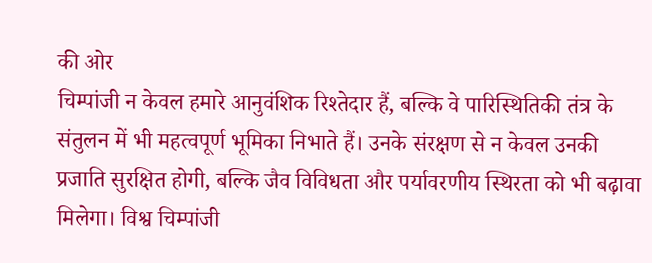की ओर
चिम्पांजी न केवल हमारे आनुवंशिक रिश्तेदार हैं, बल्कि वे पारिस्थितिकी तंत्र के संतुलन में भी महत्वपूर्ण भूमिका निभाते हैं। उनके संरक्षण से न केवल उनकी प्रजाति सुरक्षित होगी, बल्कि जैव विविधता और पर्यावरणीय स्थिरता को भी बढ़ावा मिलेगा। विश्व चिम्पांजी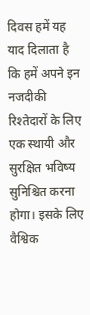दिवस हमें यह याद दिलाता है कि हमें अपने इन नजदीकी रिश्तेदारों के लिए एक स्थायी और सुरक्षित भविष्य सुनिश्चित करना होगा। इसके लिए वैश्विक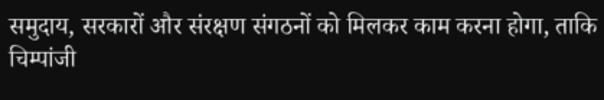समुदाय, सरकारों और संरक्षण संगठनों को मिलकर काम करना होगा, ताकि चिम्पांजी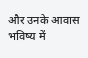और उनके आवास भविष्य में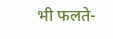भी फलते-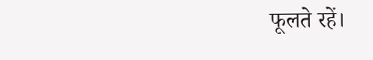फूलते रहें।